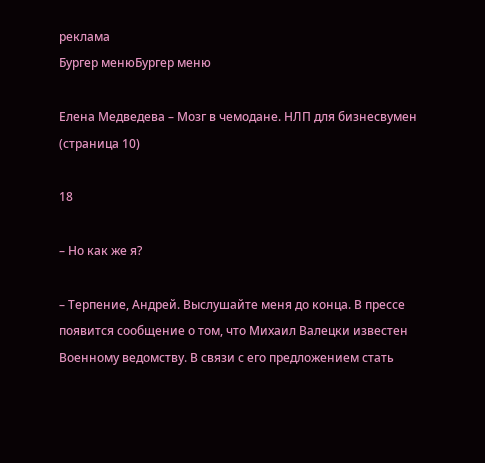реклама
Бургер менюБургер меню

Елена Медведева – Мозг в чемодане. НЛП для бизнесвумен (страница 10)

18

– Но как же я?

– Терпение, Андрей. Выслушайте меня до конца. В прессе появится сообщение о том, что Михаил Валецки известен Военному ведомству. В связи с его предложением стать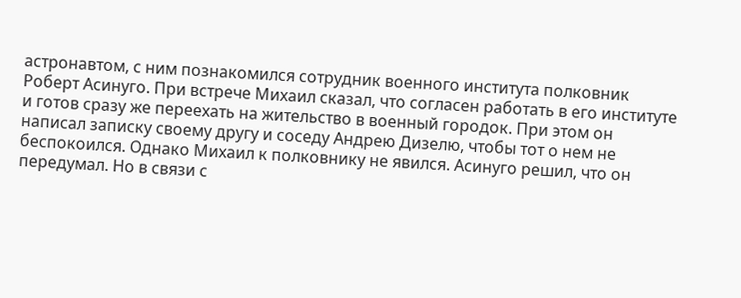астронавтом, с ним познакомился сотрудник военного института полковник Роберт Асинуго. При встрече Михаил сказал, что согласен работать в его институте и готов сразу же переехать на жительство в военный городок. При этом он написал записку своему другу и соседу Андрею Дизелю, чтобы тот о нем не беспокоился. Однако Михаил к полковнику не явился. Асинуго решил, что он передумал. Но в связи с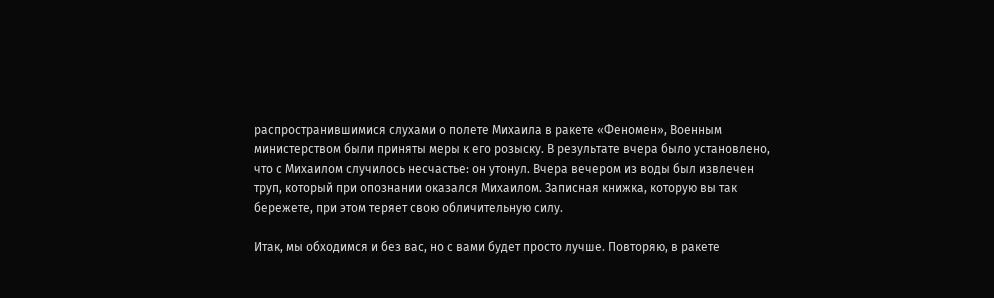распространившимися слухами о полете Михаила в ракете «Феномен», Военным министерством были приняты меры к его розыску. В результате вчера было установлено, что с Михаилом случилось несчастье: он утонул. Вчера вечером из воды был извлечен труп, который при опознании оказался Михаилом. Записная книжка, которую вы так бережете, при этом теряет свою обличительную силу.

Итак, мы обходимся и без вас, но с вами будет просто лучше. Повторяю, в ракете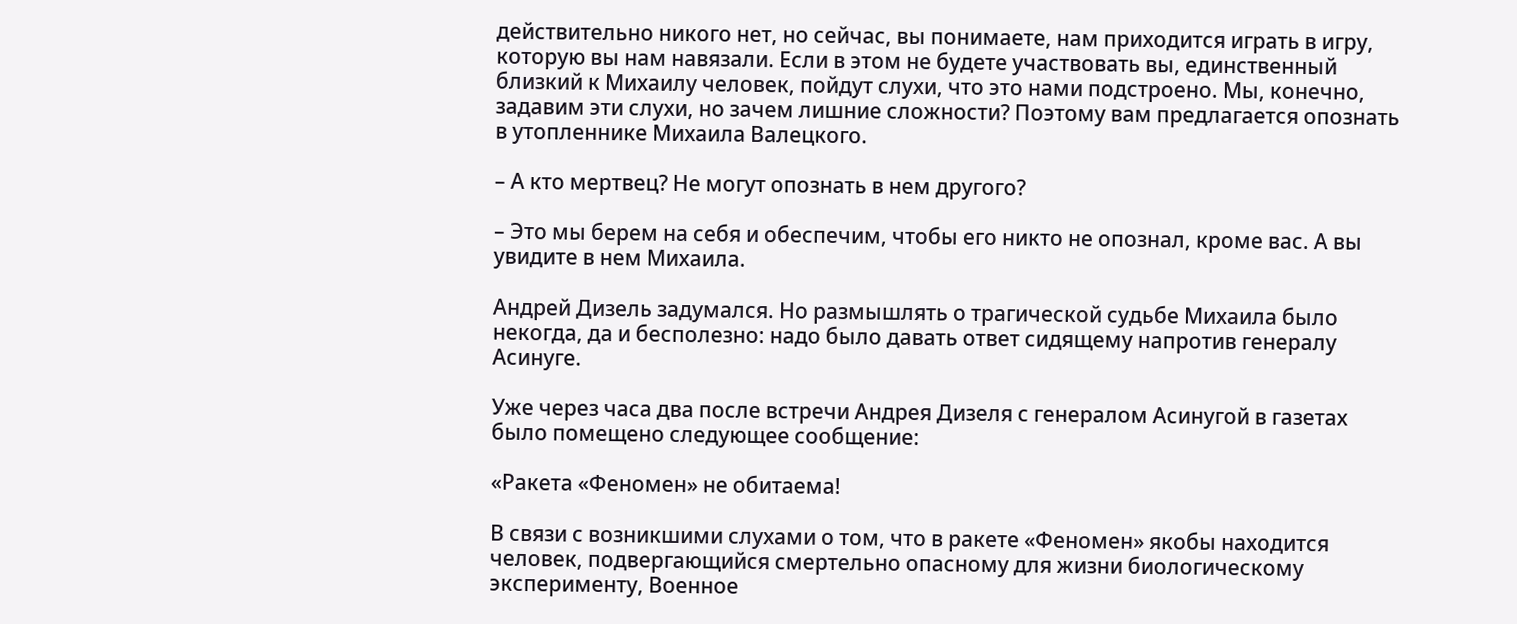действительно никого нет, но сейчас, вы понимаете, нам приходится играть в игру, которую вы нам навязали. Если в этом не будете участвовать вы, единственный близкий к Михаилу человек, пойдут слухи, что это нами подстроено. Мы, конечно, задавим эти слухи, но зачем лишние сложности? Поэтому вам предлагается опознать в утопленнике Михаила Валецкого.

– А кто мертвец? Не могут опознать в нем другого?

– Это мы берем на себя и обеспечим, чтобы его никто не опознал, кроме вас. А вы увидите в нем Михаила.

Андрей Дизель задумался. Но размышлять о трагической судьбе Михаила было некогда, да и бесполезно: надо было давать ответ сидящему напротив генералу Асинуге.

Уже через часа два после встречи Андрея Дизеля с генералом Асинугой в газетах было помещено следующее сообщение:

«Ракета «Феномен» не обитаема!

В связи с возникшими слухами о том, что в ракете «Феномен» якобы находится человек, подвергающийся смертельно опасному для жизни биологическому эксперименту, Военное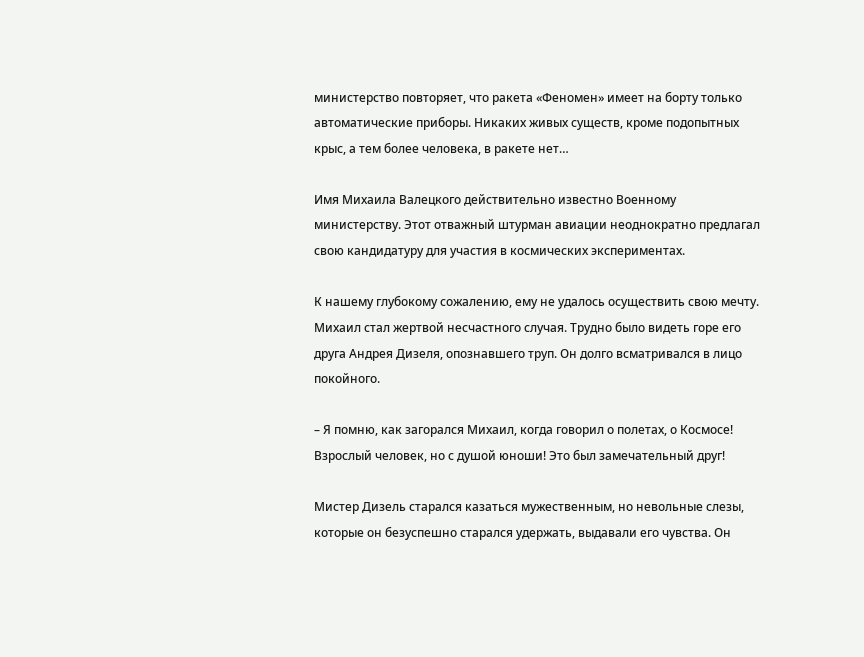министерство повторяет, что ракета «Феномен» имеет на борту только автоматические приборы. Никаких живых существ, кроме подопытных крыс, а тем более человека, в ракете нет…

Имя Михаила Валецкого действительно известно Военному министерству. Этот отважный штурман авиации неоднократно предлагал свою кандидатуру для участия в космических экспериментах.

К нашему глубокому сожалению, ему не удалось осуществить свою мечту. Михаил стал жертвой несчастного случая. Трудно было видеть горе его друга Андрея Дизеля, опознавшего труп. Он долго всматривался в лицо покойного.

– Я помню, как загорался Михаил, когда говорил о полетах, о Космосе! Взрослый человек, но с душой юноши! Это был замечательный друг!

Мистер Дизель старался казаться мужественным, но невольные слезы, которые он безуспешно старался удержать, выдавали его чувства. Он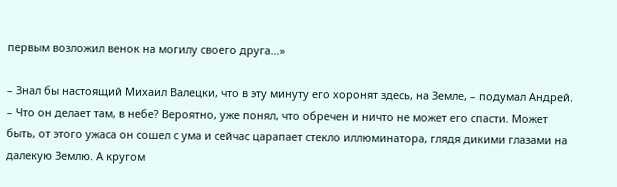первым возложил венок на могилу своего друга…»

– Знал бы настоящий Михаил Валецки, что в эту минуту его хоронят здесь, на Земле, – подумал Андрей. – Что он делает там, в небе? Вероятно, уже понял, что обречен и ничто не может его спасти. Может быть, от этого ужаса он сошел с ума и сейчас царапает стекло иллюминатора, глядя дикими глазами на далекую Землю. А кругом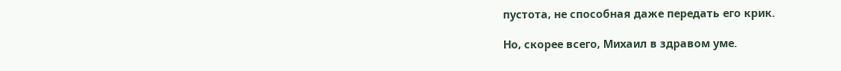пустота, не способная даже передать его крик.

Но, скорее всего, Михаил в здравом уме.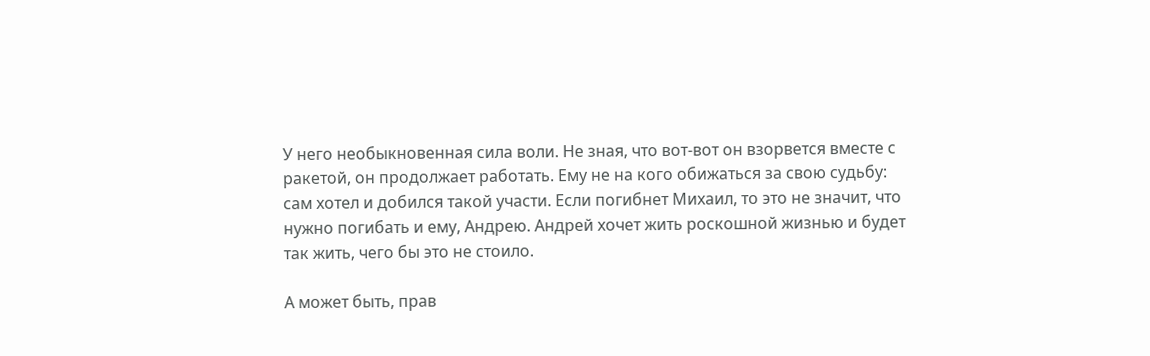У него необыкновенная сила воли. Не зная, что вот-вот он взорвется вместе с ракетой, он продолжает работать. Ему не на кого обижаться за свою судьбу: сам хотел и добился такой участи. Если погибнет Михаил, то это не значит, что нужно погибать и ему, Андрею. Андрей хочет жить роскошной жизнью и будет так жить, чего бы это не стоило.

А может быть, прав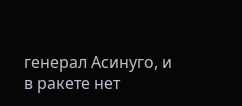генерал Асинуго, и в ракете нет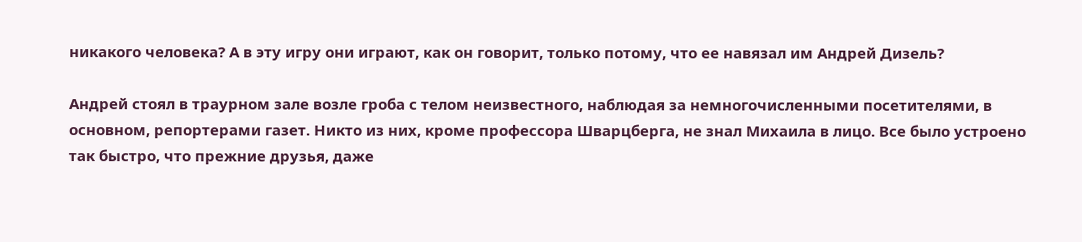никакого человека? А в эту игру они играют, как он говорит, только потому, что ее навязал им Андрей Дизель?

Андрей стоял в траурном зале возле гроба с телом неизвестного, наблюдая за немногочисленными посетителями, в основном, репортерами газет. Никто из них, кроме профессора Шварцберга, не знал Михаила в лицо. Все было устроено так быстро, что прежние друзья, даже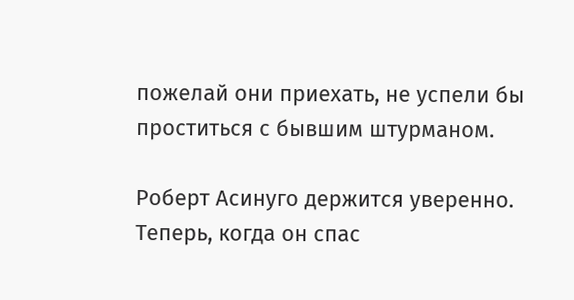пожелай они приехать, не успели бы проститься с бывшим штурманом.

Роберт Асинуго держится уверенно. Теперь, когда он спас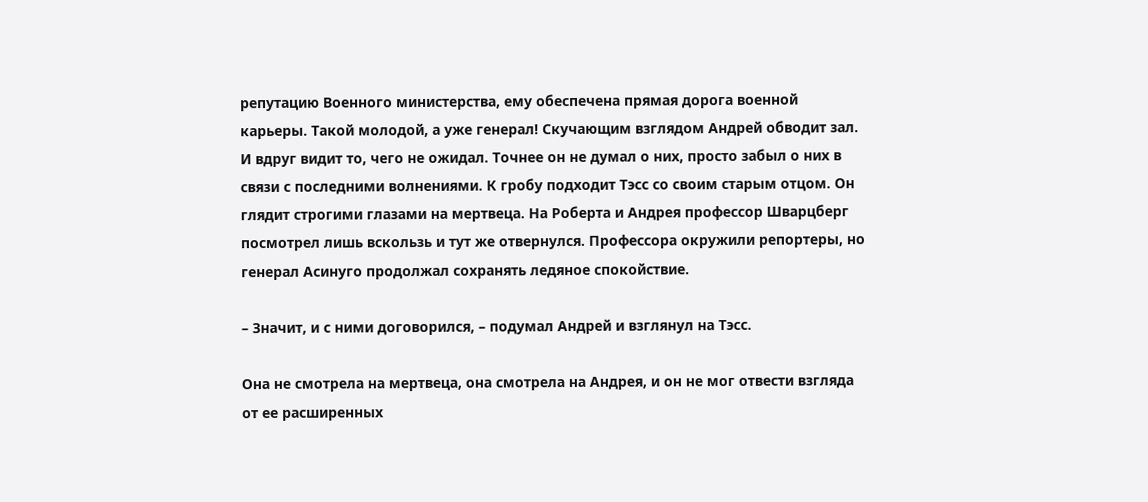репутацию Военного министерства, ему обеспечена прямая дорога военной карьеры. Такой молодой, а уже генерал! Скучающим взглядом Андрей обводит зал. И вдруг видит то, чего не ожидал. Точнее он не думал о них, просто забыл о них в связи с последними волнениями. К гробу подходит Тэсс со своим старым отцом. Он глядит строгими глазами на мертвеца. На Роберта и Андрея профессор Шварцберг посмотрел лишь вскользь и тут же отвернулся. Профессора окружили репортеры, но генерал Асинуго продолжал сохранять ледяное спокойствие.

– Значит, и с ними договорился, – подумал Андрей и взглянул на Тэсс.

Она не смотрела на мертвеца, она смотрела на Андрея, и он не мог отвести взгляда от ее расширенных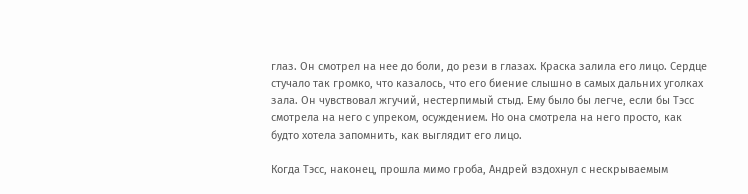глаз. Он смотрел на нее до боли, до рези в глазах. Краска залила его лицо. Сердце стучало так громко, что казалось, что его биение слышно в самых дальних уголках зала. Он чувствовал жгучий, нестерпимый стыд. Ему было бы легче, если бы Тэсс смотрела на него с упреком, осуждением. Но она смотрела на него просто, как будто хотела запомнить, как выглядит его лицо.

Когда Тэсс, наконец, прошла мимо гроба, Андрей вздохнул с нескрываемым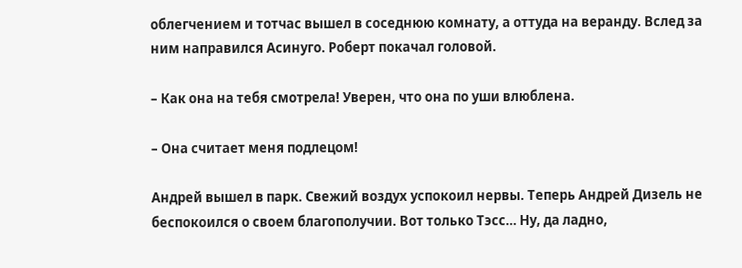облегчением и тотчас вышел в соседнюю комнату, а оттуда на веранду. Вслед за ним направился Асинуго. Роберт покачал головой.

– Как она на тебя смотрела! Уверен, что она по уши влюблена.

– Она считает меня подлецом!

Андрей вышел в парк. Свежий воздух успокоил нервы. Теперь Андрей Дизель не беспокоился о своем благополучии. Вот только Тэсс… Ну, да ладно,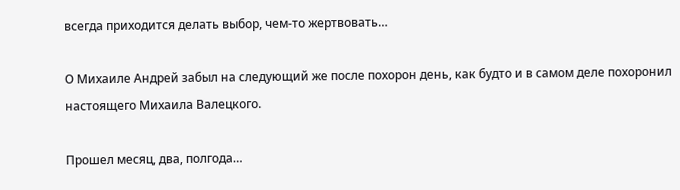всегда приходится делать выбор, чем-то жертвовать…

О Михаиле Андрей забыл на следующий же после похорон день, как будто и в самом деле похоронил настоящего Михаила Валецкого.

Прошел месяц, два, полгода…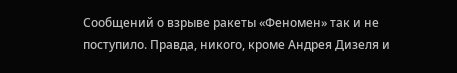Сообщений о взрыве ракеты «Феномен» так и не поступило. Правда, никого, кроме Андрея Дизеля и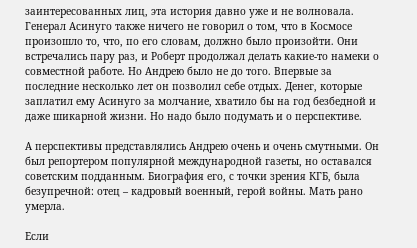заинтересованных лиц, эта история давно уже и не волновала. Генерал Асинуго также ничего не говорил о том, что в Космосе произошло то, что, по его словам, должно было произойти. Они встречались пару раз, и Роберт продолжал делать какие-то намеки о совместной работе. Но Андрею было не до того. Впервые за последние несколько лет он позволил себе отдых. Денег, которые заплатил ему Асинуго за молчание, хватило бы на год безбедной и даже шикарной жизни. Но надо было подумать и о перспективе.

А перспективы представлялись Андрею очень и очень смутными. Он был репортером популярной международной газеты, но оставался советским подданным. Биография его, с точки зрения КГБ, была безупречной: отец – кадровый военный, герой войны. Мать рано умерла.

Если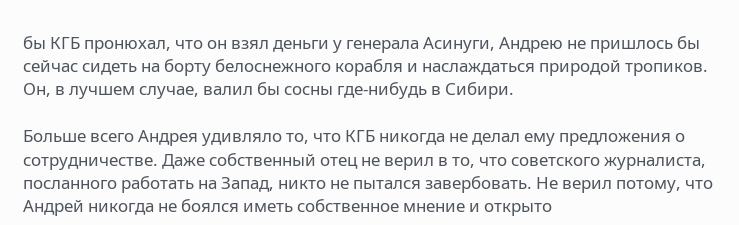бы КГБ пронюхал, что он взял деньги у генерала Асинуги, Андрею не пришлось бы сейчас сидеть на борту белоснежного корабля и наслаждаться природой тропиков. Он, в лучшем случае, валил бы сосны где-нибудь в Сибири.

Больше всего Андрея удивляло то, что КГБ никогда не делал ему предложения о сотрудничестве. Даже собственный отец не верил в то, что советского журналиста, посланного работать на Запад, никто не пытался завербовать. Не верил потому, что Андрей никогда не боялся иметь собственное мнение и открыто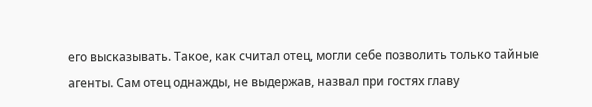его высказывать. Такое, как считал отец, могли себе позволить только тайные агенты. Сам отец однажды, не выдержав, назвал при гостях главу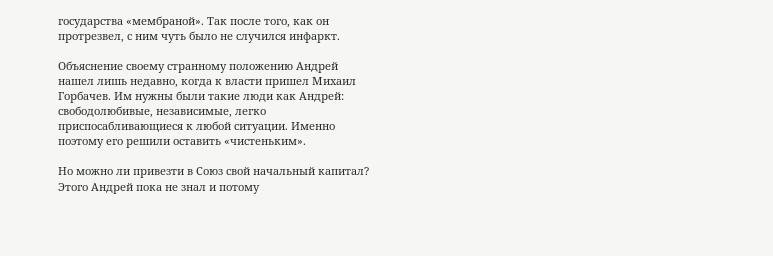государства «мембраной». Так после того, как он протрезвел, с ним чуть было не случился инфаркт.

Объяснение своему странному положению Андрей нашел лишь недавно, когда к власти пришел Михаил Горбачев. Им нужны были такие люди как Андрей: свободолюбивые, независимые, легко приспосабливающиеся к любой ситуации. Именно поэтому его решили оставить «чистеньким».

Но можно ли привезти в Союз свой начальный капитал? Этого Андрей пока не знал и потому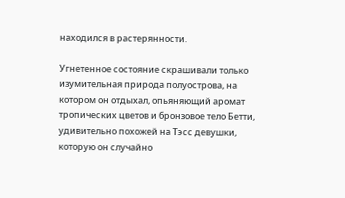находился в растерянности.

Угнетенное состояние скрашивали только изумительная природа полуострова, на котором он отдыхал, опьяняющий аромат тропических цветов и бронзовое тело Бетти, удивительно похожей на Тэсс девушки, которую он случайно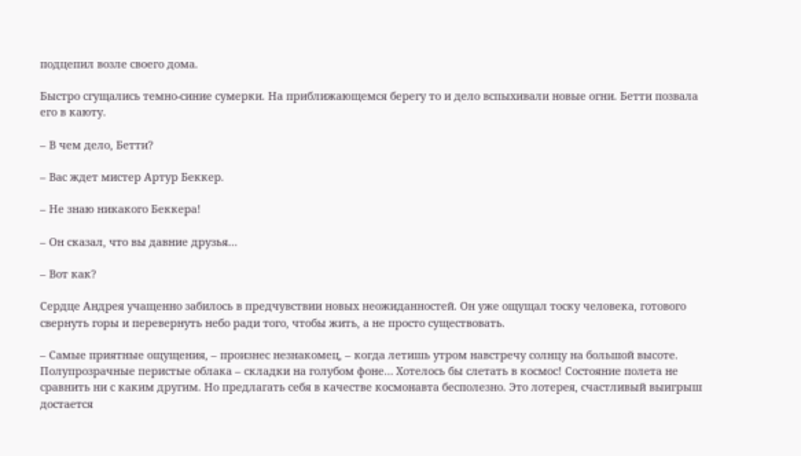подцепил возле своего дома.

Быстро сгущались темно-синие сумерки. На приближающемся берегу то и дело вспыхивали новые огни. Бетти позвала его в каюту.

– В чем дело, Бетти?

– Вас ждет мистер Артур Беккер.

– Не знаю никакого Беккера!

– Он сказал, что вы давние друзья…

– Вот как?

Сердце Андрея учащенно забилось в предчувствии новых неожиданностей. Он уже ощущал тоску человека, готового свернуть горы и перевернуть небо ради того, чтобы жить, а не просто существовать.

– Самые приятные ощущения, – произнес незнакомец, – когда летишь утром навстречу солнцу на большой высоте. Полупрозрачные перистые облака – складки на голубом фоне… Хотелось бы слетать в космос! Состояние полета не сравнить ни с каким другим. Но предлагать себя в качестве космонавта бесполезно. Это лотерея, счастливый выигрыш достается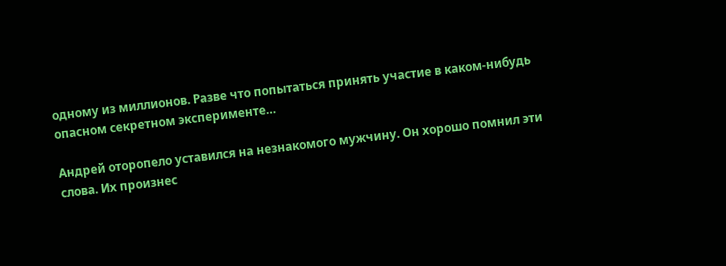одному из миллионов. Разве что попытаться принять участие в каком-нибудь опасном секретном эксперименте…

Андрей оторопело уставился на незнакомого мужчину. Он хорошо помнил эти слова. Их произнес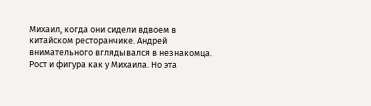Михаил, когда они сидели вдвоем в китайском ресторанчике. Андрей внимательного вглядывался в незнакомца. Рост и фигура как у Михаила. Но эта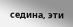седина, эти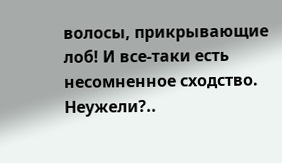волосы, прикрывающие лоб! И все-таки есть несомненное сходство. Неужели?..